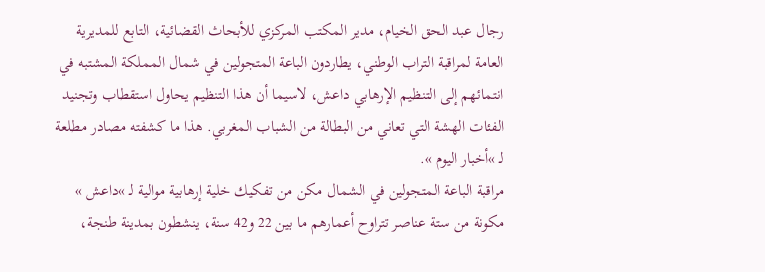رجال عبد الحق الخيام، مدير المكتب المركزي للأبحاث القضائية، التابع للمديرية العامة لمراقبة التراب الوطني، يطاردون الباعة المتجولين في شمال المملكة المشتبه في انتمائهم إلى التنظيم الإرهابي داعش، لاسيما أن هذا التنظيم يحاول استقطاب وتجنيد الفئات الهشة التي تعاني من البطالة من الشباب المغربي. هذا ما كشفته مصادر مطلعة لـ »أخبار اليوم ».
مراقبة الباعة المتجولين في الشمال مكن من تفكيك خلية إرهابية موالية لـ »داعش » مكونة من ستة عناصر تتراوح أعمارهم ما بين 22 و42 سنة، ينشطون بمدينة طنجة،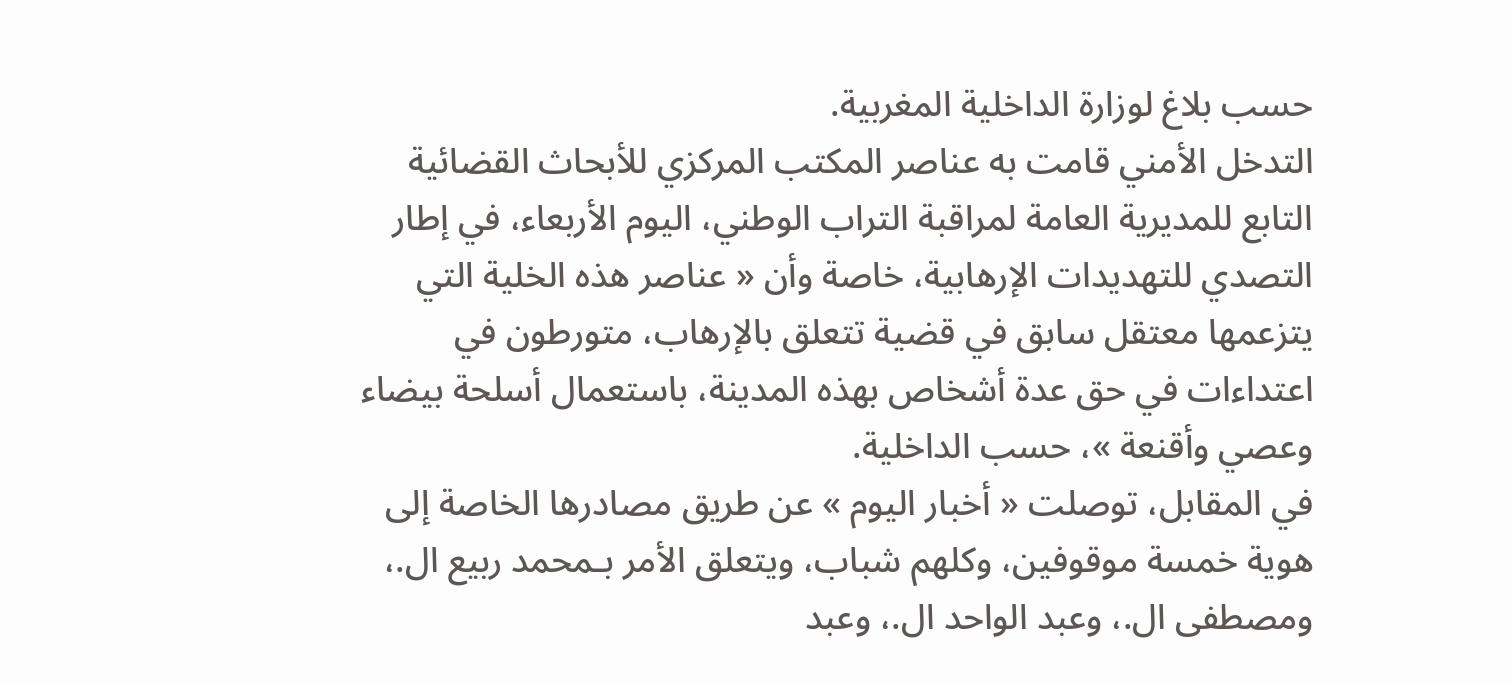حسب بلاغ لوزارة الداخلية المغربية.
التدخل الأمني قامت به عناصر المكتب المركزي للأبحاث القضائية التابع للمديرية العامة لمراقبة التراب الوطني، اليوم الأربعاء، في إطار التصدي للتهديدات الإرهابية، خاصة وأن « عناصر هذه الخلية التي يتزعمها معتقل سابق في قضية تتعلق بالإرهاب، متورطون في اعتداءات في حق عدة أشخاص بهذه المدينة، باستعمال أسلحة بيضاء وعصي وأقنعة »، حسب الداخلية.
في المقابل، توصلت « أخبار اليوم » عن طريق مصادرها الخاصة إلى هوية خمسة موقوفين، وكلهم شباب، ويتعلق الأمر بـمحمد ربيع ال.، ومصطفى ال.، وعبد الواحد ال.، وعبد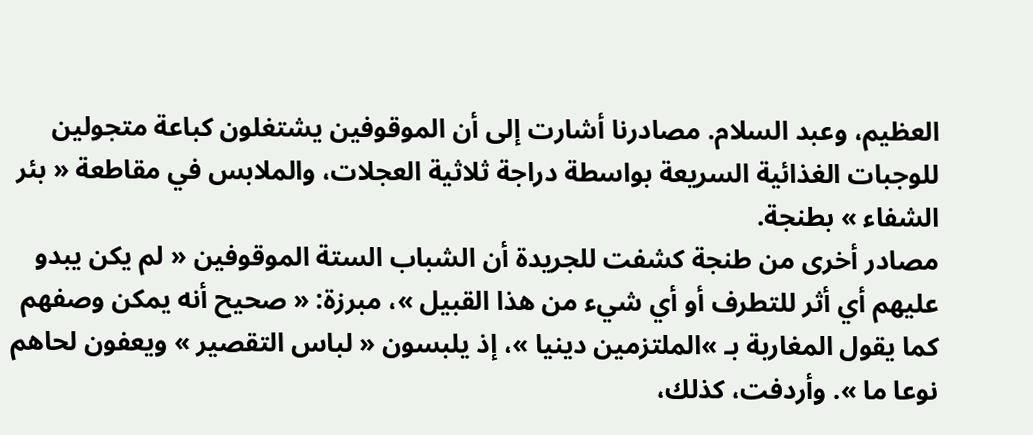العظيم، وعبد السلام. مصادرنا أشارت إلى أن الموقوفين يشتغلون كباعة متجولين للوجبات الغذائية السريعة بواسطة دراجة ثلاثية العجلات، والملابس في مقاطعة « بئر الشفاء » بطنجة.
مصادر أخرى من طنجة كشفت للجريدة أن الشباب الستة الموقوفين « لم يكن يبدو عليهم أي أثر للتطرف أو أي شيء من هذا القبيل »، مبرزة: « صحيح أنه يمكن وصفهم كما يقول المغاربة بـ »الملتزمين دينيا »، إذ يلبسون « لباس التقصير » ويعفون لحاهم نوعا ما ». وأردفت، كذلك،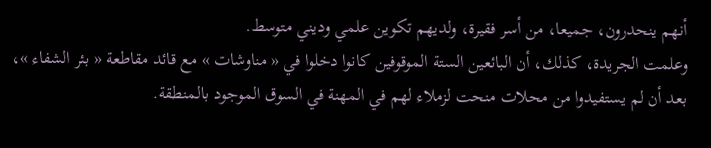أنهم ينحدرون، جميعا، من أسر فقيرة، ولديهم تكوين علمي وديني متوسط.
وعلمت الجريدة، كذلك، أن البائعين الستة الموقوفين كانوا دخلوا في « مناوشات » مع قائد مقاطعة « بئر الشفاء »، بعد أن لم يستفيدوا من محلات منحت لزملاء لهم في المهنة في السوق الموجود بالمنطقة.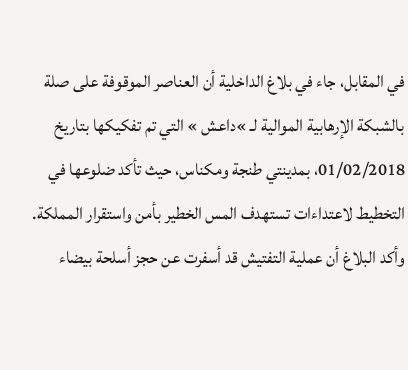في المقابل، جاء في بلاغ الداخلية أن العناصر الموقوفة على صلة بالشبكة الإرهابية الموالية لـ »داعش » التي تم تفكيكها بتاريخ 01/02/2018، بمدينتي طنجة ومكناس، حيث تأكد ضلوعها في التخطيط لاعتداءات تستهدف المس الخطير بأمن واستقرار المملكة.
وأكد البلاغ أن عملية التفتيش قد أسفرت عن حجز أسلحة بيضاء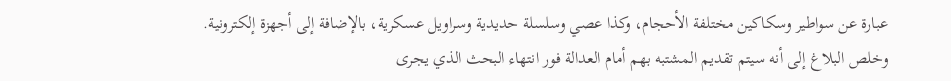عبارة عن سواطير وسكاكين مختلفة الأحجام، وكذا عصي وسلسلة حديدية وسراويل عسكرية، بالإضافة إلى أجهزة إلكترونية. وخلص البلاغ إلى أنه سيتم تقديم المشتبه بهم أمام العدالة فور انتهاء البحث الذي يجرى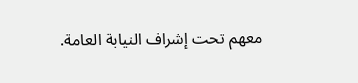معهم تحت إشراف النيابة العامة.